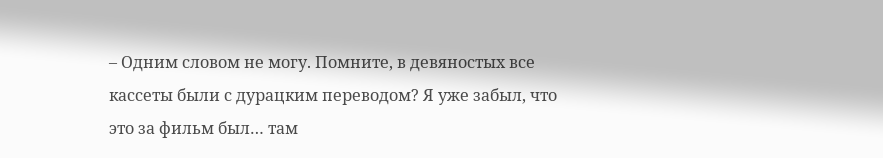– Одним словом не могу. Помните, в девяностых все кассеты были с дурацким переводом? Я уже забыл, что это за фильм был… там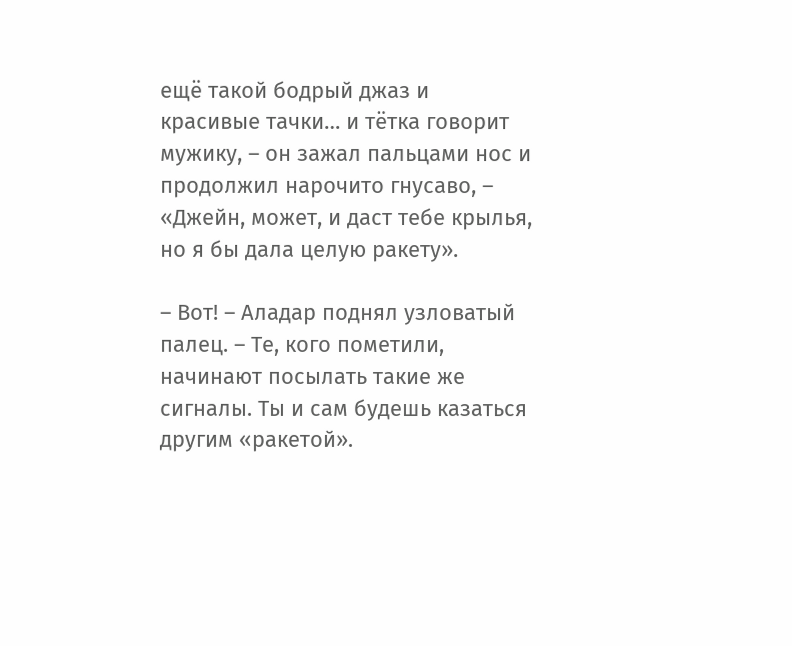ещё такой бодрый джаз и красивые тачки… и тётка говорит мужику, – он зажал пальцами нос и продолжил нарочито гнусаво, – «Джейн, может, и даст тебе крылья, но я бы дала целую ракету».

– Вот! – Аладар поднял узловатый палец. – Те, кого пометили, начинают посылать такие же сигналы. Ты и сам будешь казаться другим «ракетой».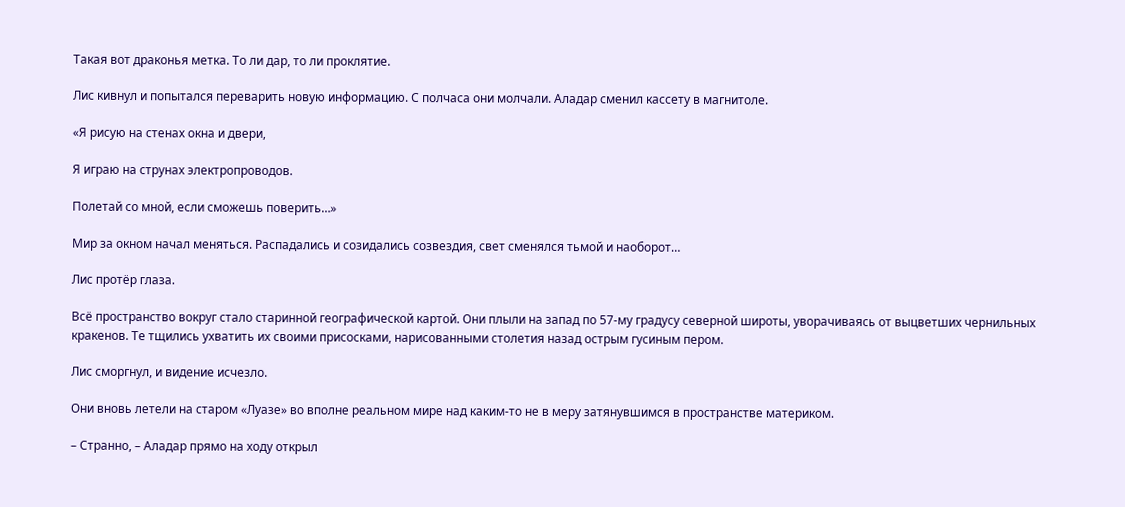Такая вот драконья метка. То ли дар, то ли проклятие.

Лис кивнул и попытался переварить новую информацию. С полчаса они молчали. Аладар сменил кассету в магнитоле.

«Я рисую на стенах окна и двери,

Я играю на струнах электропроводов.

Полетай со мной, если сможешь поверить…»

Мир за окном начал меняться. Распадались и созидались созвездия, свет сменялся тьмой и наоборот…

Лис протёр глаза.

Всё пространство вокруг стало старинной географической картой. Они плыли на запад по 57-му градусу северной широты, уворачиваясь от выцветших чернильных кракенов. Те тщились ухватить их своими присосками, нарисованными столетия назад острым гусиным пером.

Лис сморгнул, и видение исчезло.

Они вновь летели на старом «Луазе» во вполне реальном мире над каким-то не в меру затянувшимся в пространстве материком.

– Странно, – Аладар прямо на ходу открыл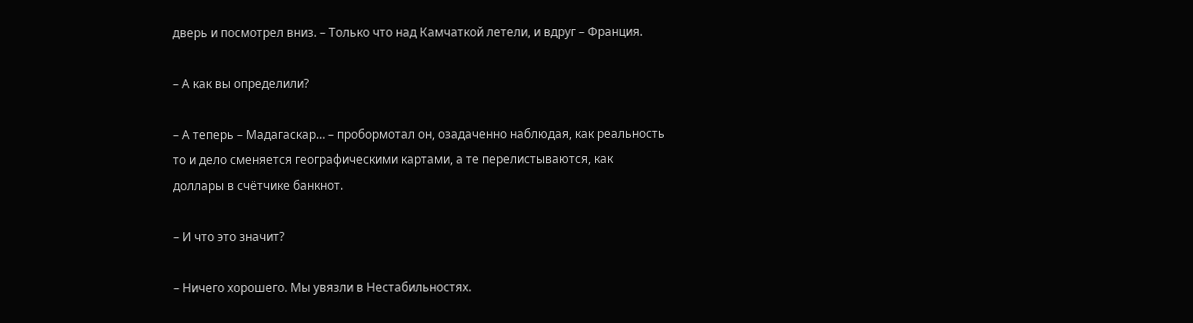дверь и посмотрел вниз. – Только что над Камчаткой летели, и вдруг – Франция.

– А как вы определили?

– А теперь – Мадагаскар… – пробормотал он, озадаченно наблюдая, как реальность то и дело сменяется географическими картами, а те перелистываются, как доллары в счётчике банкнот.

– И что это значит?

– Ничего хорошего. Мы увязли в Нестабильностях.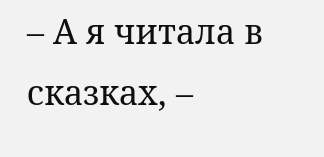– А я читала в сказках, –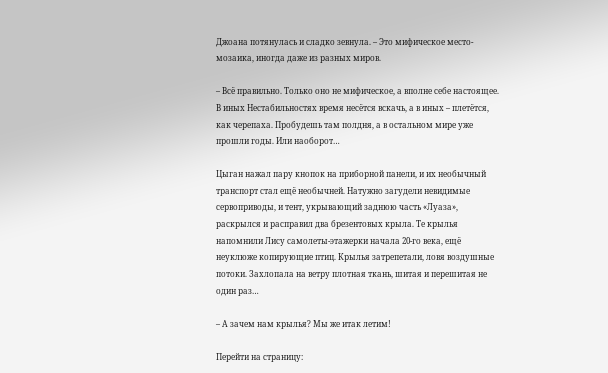Джоана потянулась и сладко зевнула. – Это мифическое место-мозаика, иногда даже из разных миров.

– Всё правильно. Только оно не мифическое, а вполне себе настоящее. В иных Нестабильностях время несётся вскачь, а в иных – плетётся, как черепаха. Пробудешь там полдня, а в остальном мире уже прошли годы. Или наоборот…

Цыган нажал пару кнопок на приборной панели, и их необычный транспорт стал ещё необычней. Натужно загудели невидимые сервоприводы, и тент, укрывающий заднюю часть «Луаза», раскрылся и расправил два брезентовых крыла. Те крылья напомнили Лису самолеты-этажерки начала 20-го века, ещё неуклюже копирующие птиц. Крылья затрепетали, ловя воздушные потоки. Захлопала на ветру плотная ткань, шитая и перешитая не один раз…

– А зачем нам крылья? Мы же итак летим!

Перейти на страницу: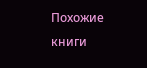Похожие книги